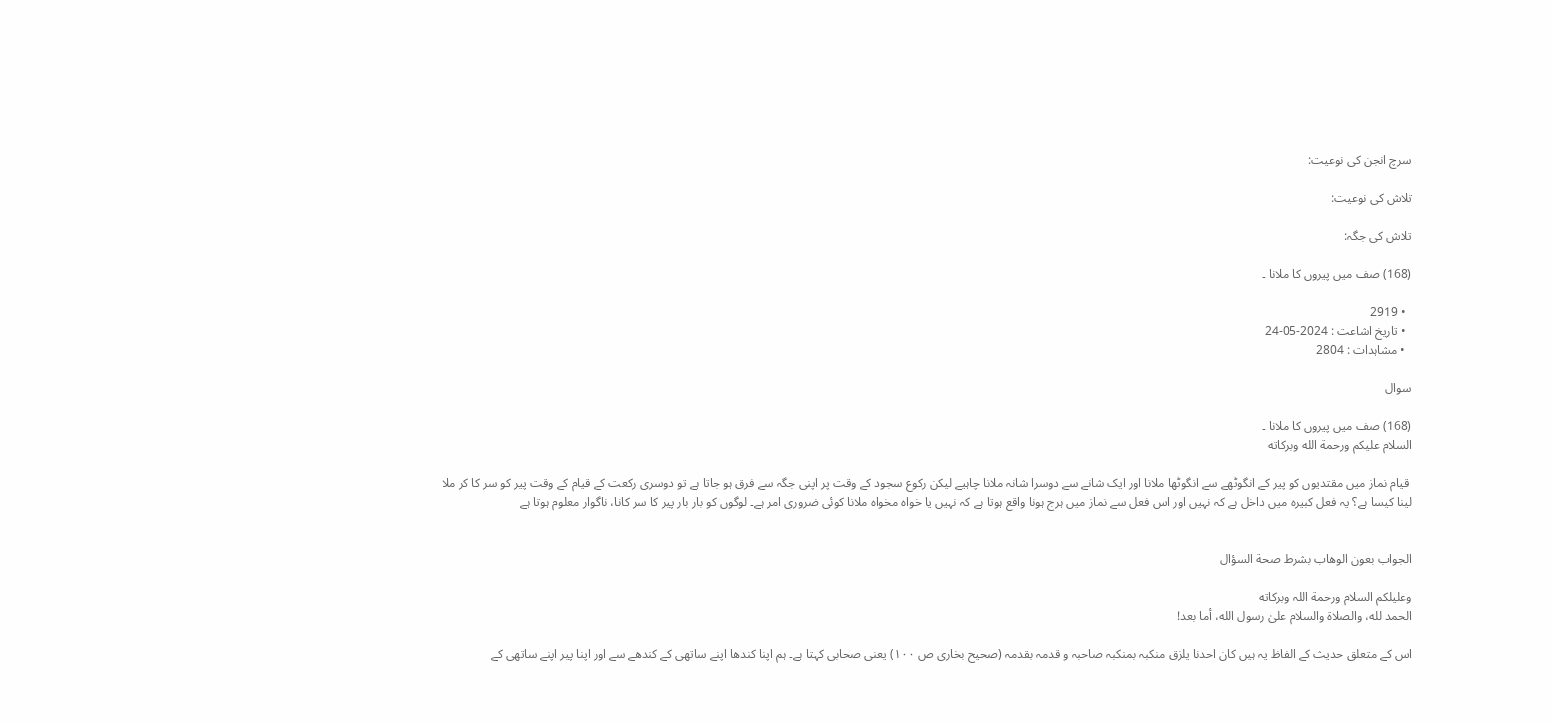سرچ انجن کی نوعیت:

تلاش کی نوعیت:

تلاش کی جگہ:

(168) صف میں پیروں کا ملانا ۔

  • 2919
  • تاریخ اشاعت : 2024-05-24
  • مشاہدات : 2804

سوال

(168) صف میں پیروں کا ملانا ۔
السلام عليكم ورحمة الله وبركاته

 قیام نماز میں مقتدیوں کو پیر کے انگوٹھے سے انگوٹھا ملانا اور ایک شانے سے دوسرا شانہ ملانا چاہیے لیکن رکوع سجود کے وقت پر اپنی جگہ سے فرق ہو جاتا ہے تو دوسری رکعت کے قیام کے وقت پیر کو سر کا کر ملا لینا کیسا ہے؟ یہ فعل کبیرہ میں داخل ہے کہ نہیں اور اس فعل سے نماز میں ہرج ہونا واقع ہوتا ہے کہ نہیں یا خواہ مخواہ ملانا کوئی ضروری امر ہے۔ لوگوں کو بار بار پیر کا سر کانا، ناگوار معلوم ہوتا ہے


الجواب بعون الوهاب بشرط صحة السؤال

وعلیلکم السلام ورحمة اللہ وبرکاته
الحمد لله، والصلاة والسلام علىٰ رسول الله، أما بعد!

اس کے متعلق حدیث کے الفاظ یہ ہیں کان احدنا یلزق منکبہ بمنکبہ صاحبہ و قدمہ بقدمہ (صحیح بخاری ص ۱۰۰) یعنی صحابی کہتا ہے۔ ہم اپنا کندھا اپنے ساتھی کے کندھے سے اور اپنا پیر اپنے ساتھی کے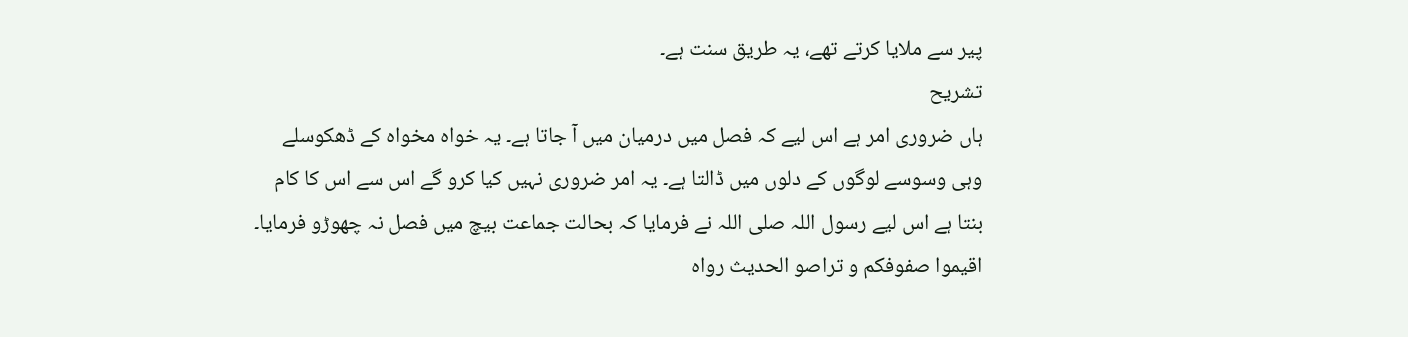پیر سے ملایا کرتے تھے، یہ طریق سنت ہے۔
تشریح
ہاں ضروری امر ہے اس لیے کہ فصل میں درمیان میں آ جاتا ہے۔ یہ خواہ مخواہ کے ڈھکوسلے وہی وسوسے لوگوں کے دلوں میں ڈالتا ہے۔ یہ امر ضروری نہیں کیا کرو گے اس سے اس کا کام بنتا ہے اس لیے رسول اللہ صلی اللہ نے فرمایا کہ بحالت جماعت بیچ میں فصل نہ چھوڑو فرمایا۔ اقیموا صفوفکم و تراصو الحدیث رواہ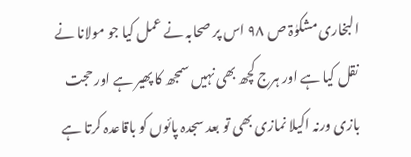البخاری مشکوٰۃ ص ۹۸ اس پر صحابہ نے عمل کیا جو مولانا نے نقل کیا ہے اور ہرج کچھ بھی نہیں سمجھ کا پھیر ہے اور حجت بازی ورنہ اکیلا نمازی بھی تو بعد سجدہ پائوں کو باقاعدہ کرتا ہے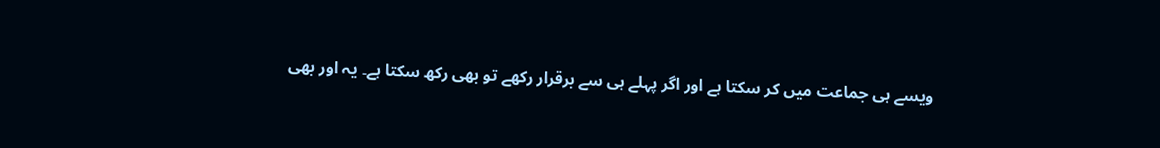ویسے ہی جماعت میں کر سکتا ہے اور اگر پہلے ہی سے برقرار رکھے تو بھی رکھ سکتا ہے۔ یہ اور بھی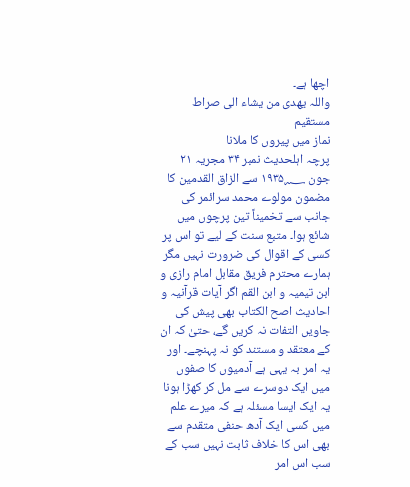اچھا ہے۔
واللہ یھدی من یشاء الی صراط مستقیم
نماز میں پیروں کا ملانا
پرچہ اہلحدیث نمبر ۳۴ مجریہ ۲۱ جون ۱۹۳۵؁ سے الزاق القدمین کا مضمون مولوے محمد سرائمر کی جانب سے تخمیناً تین پرچوں میں شائع ہوا۔ متبع سنت کے لیے تو اس پر کسی کے اقوال کی ضرورت نہیں مگر ہمارے محترم فریق مقابل امام رازی و ابن تیمیہ و ابن القم اگر آیات قرآنیہ و احادیث اصح الکتاب بھی پیش کی جاویں التفات نہ کریں گے، حتیٰ کہ ان کے معتقد و مستند کو نہ پہنچے۔ اور یہ امر بہ یہی ہے آدمیوں کا صفوں میں ایک دوسرے سے مل کر کھڑا ہونا یہ ایک ایسا مسئلہ ہے کہ میرے علم میں کسی ایک آدھ حنفی متقدم سے بھی اس کا خلاف ثابت نہیں سب کے سب اس امر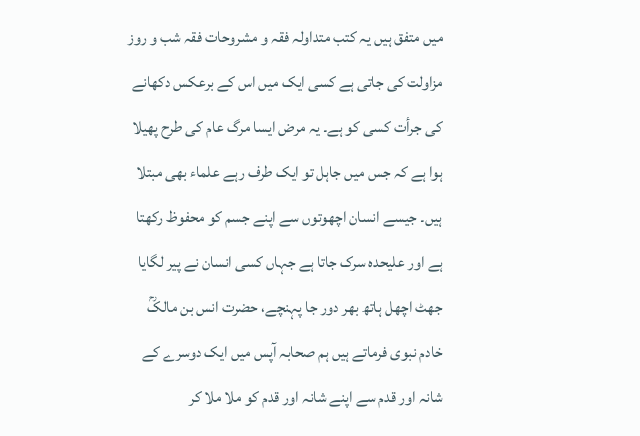میں متفق ہیں یہ کتب متداولہ فقہ و مشروحات فقہ شب و روز مزاولت کی جاتی ہے کسی ایک میں اس کے برعکس دکھانے کی جرأت کسی کو ہے۔ یہ مرض ایسا مرگ عام کی طرح پھیلا ہوا ہے کہ جس میں جاہل تو ایک طرف رہے علماء بھی مبتلا ہیں۔ جیسے انسان اچھوتوں سے اپنے جسم کو محفوظ رکھتا ہے اور علیحدہ سرک جاتا ہے جہاں کسی انسان نے پیر لگایا جھٹ اچھل ہاتھ بھر دور جا پہنچے، حضرت انس بن مالکؒ خادم نبوی فرماتے ہیں ہم صحابہ آپس میں ایک دوسرے کے شانہ اور قدم سے اپنے شانہ اور قدم کو ملا ملا کر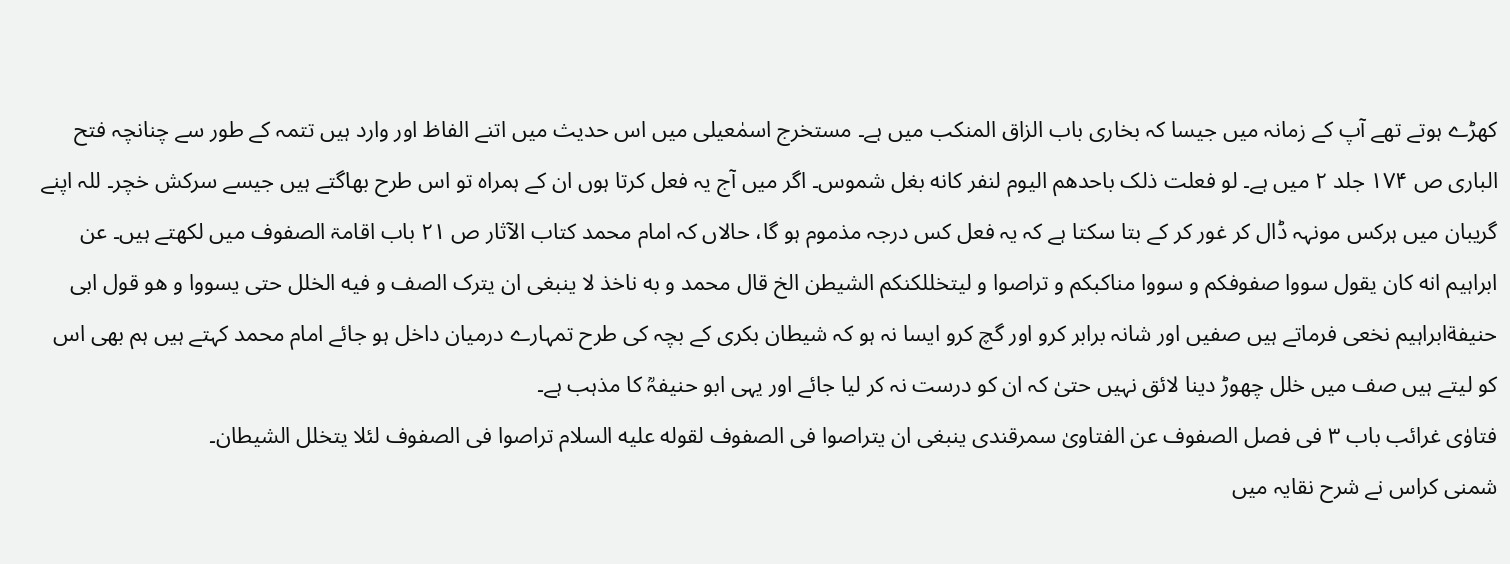کھڑے ہوتے تھے آپ کے زمانہ میں جیسا کہ بخاری باب الزاق المنکب میں ہے۔ مستخرج اسمٰعیلی میں اس حدیث میں اتنے الفاظ اور وارد ہیں تتمہ کے طور سے چنانچہ فتح الباری ص ۱۷۴ جلد ۲ میں ہے۔ لو فعلت ذلک باحدھم الیوم لنفر کانه بغل شموس۔ اگر میں آج یہ فعل کرتا ہوں ان کے ہمراہ تو اس طرح بھاگتے ہیں جیسے سرکش خچر۔ للہ اپنے گریبان میں ہرکس مونہہ ڈال کر غور کر کے بتا سکتا ہے کہ یہ فعل کس درجہ مذموم ہو گا، حالاں کہ امام محمد کتاب الآثار ص ۲۱ باب اقامۃ الصفوف میں لکھتے ہیں۔ عن ابراہیم انه کان یقول سووا صفوفکم و سووا مناکبکم و تراصوا و لیتخللکنکم الشیطن الخ قال محمد و به ناخذ لا ینبغی ان یترک الصف و فیه الخلل حتی یسووا و ھو قول ابی حنیفةابراہیم نخعی فرماتے ہیں صفیں اور شانہ برابر کرو اور گچ کرو ایسا نہ ہو کہ شیطان بکری کے بچہ کی طرح تمہارے درمیان داخل ہو جائے امام محمد کہتے ہیں ہم بھی اس کو لیتے ہیں صف میں خلل چھوڑ دینا لائق نہیں حتیٰ کہ ان کو درست نہ کر لیا جائے اور یہی ابو حنیفہؒ کا مذہب ہے۔
فتاوٰی غرائب باب ۳ فی فصل الصفوف عن الفتاویٰ سمرقندی ینبغی ان یتراصوا فی الصفوف لقوله علیه السلام تراصوا فی الصفوف لئلا یتخلل الشیطان۔
شمنی کراس نے شرح نقایہ میں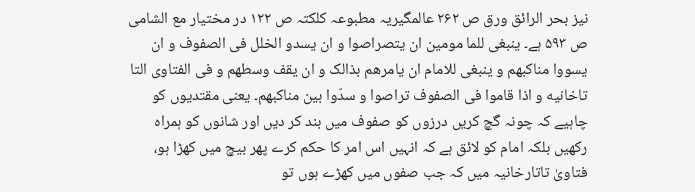نیز بحر الرائق ورق ص ۲۶۲ عالمگیریہ مطبوعہ کلکتہ ص ۱۲۲ در مختیار مع الشامی ص ۵۹۳ ہے۔ ینبغی للما مومین ان یتصراصوا و ان یسدو الخلل فی الصفوف و ان یسووا مناکبھم و ینبغی للامام ان یامرھم بذالک و ان یقف وسطھم و فی الفتاوی التا تاخانیه و اذا قاموا فی الصفوف تراصوا و سدّوا بین مناکبھم۔ یعنی مقتدیوں کو چاہیے کہ چونہ گچ کریں درزوں کو صفوف میں بند کر دیں اور شانوں کو ہمراہ رکھیں بلکہ امام کو لائق ہے کہ انہیں اس امر کا حکم کرے پھر بیچ میں کھڑا ہو، فتاویٰ تاتارخانیہ میں کہ جب صفوں میں کھڑے ہوں تو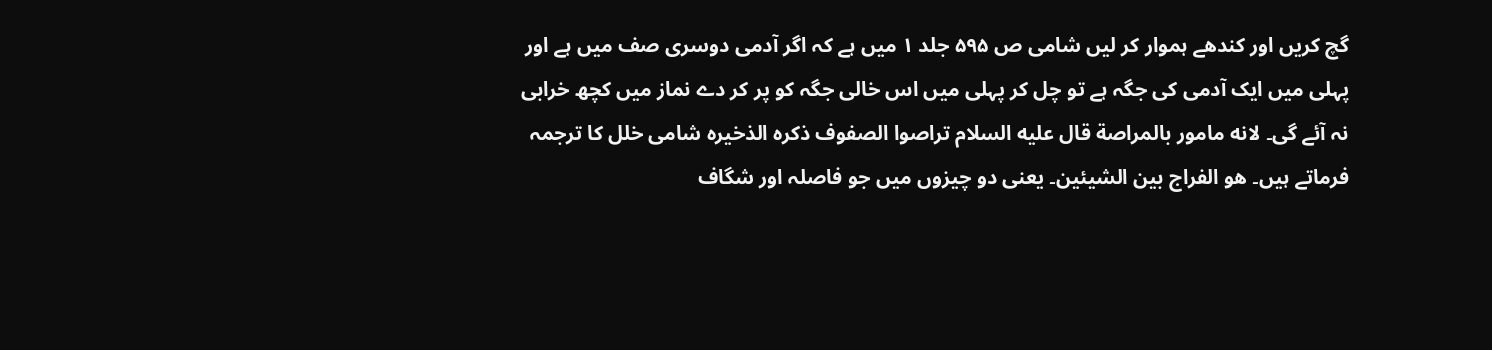گچ کریں اور کندھے ہموار کر لیں شامی ص ۵۹۵ جلد ۱ میں ہے کہ اگر آدمی دوسری صف میں ہے اور پہلی میں ایک آدمی کی جگہ ہے تو چل کر پہلی میں اس خالی جگہ کو پر کر دے نماز میں کچھ خرابی نہ آئے گی۔ لانه مامور بالمراصة قال علیه السلام تراصوا الصفوف ذکرہ الذخیرہ شامی خلل کا ترجمہ فرماتے ہیں۔ ھو الفراج بین الشیئین۔ یعنی دو چیزوں میں جو فاصلہ اور شگاف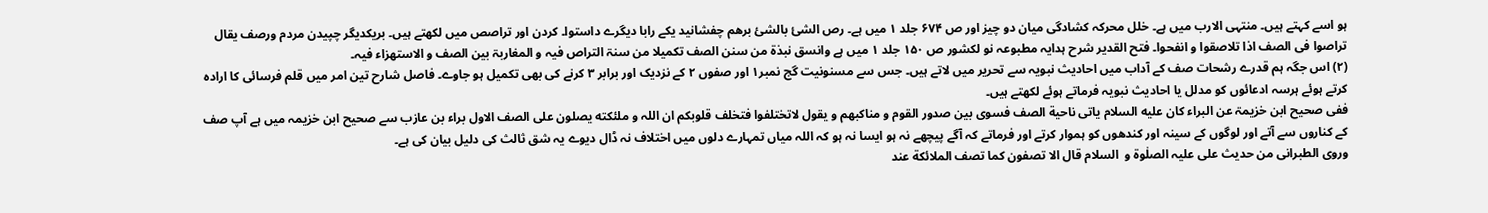ہو اسے کہتے ہیں۔ منتہی الارب میں ہے۔ خلل محرکہ کشادگی میان دو چیز اور ص ۶۷۴ جلد ۱ میں ہے۔ رص الشئ بالشئ برھم چفشانید یکے رابا دیگرے داستوا۔ کردن اور تراصص میں لکھتے ہیں۔ بریکدیگر چپیدن مردم ورصف یقال تراصوا فی الصف اذا تلاصقوا و انفحوا۔ فتح القدیر شرح ہدایہ مطبوعہ نو لکشور ص ۱۵۰ جلد ۱ میں ہے وانسق نبذۃ من سنن الصف تکمیلا من سنۃ التراص فیہ و المغاربۃ بین الصف و الاستھزاء فیہ۔
(۲) اس جگہ ہم قدرے رشحات صف کے آداب میں احادیث نبویہ سے تحریر میں لاتے ہیں۔ جس سے مسنونیت گج نمبر۱ اور صفوں ۲ کے نزدیک اور برابر ۳ کرنے کی بھی تکمیل ہو جاوے۔ فاصل شارح تین امر میں قلم فرسائی کا ارادہ کرتے ہوئے ہرسہ ادعائوں کو مدلل یا احادیث نبویہ فرماتے ہوئے لکھتے ہیں۔
ففی صحیح ابن خزیمۃ عن البراء کان علیه السلام یاتی ناحیة الصف فسوی بین صدور القوم و مناکبھم و یقول لاتختلفوا فتخلف قلوبکم ان اللہ و ملئکته یصلون علی الصف الاول براء بن عازب سے صحیح ابن خزیمہ میں ہے آپ صف کے کناروں سے آتے اور لوگوں کے سینہ اور کندھوں کو ہموار کرتے اور فرماتے کہ آگے پیچھے نہ ہو ایسا نہ ہو کہ اللہ میاں تمہارے دلوں میں اختلاف نہ ڈال دیوے یہ شق ثالث کی دلیل بیان کی ہے۔
وروی الطبرانی من حدیث علی علیہ الصلٰوة و  السلام قال الا تصفون کما تصف الملائکة عند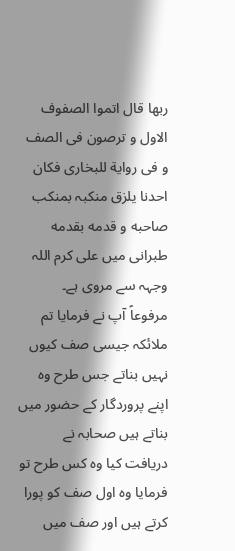ربھا قال اتموا الصفوف الاول و ترصون فی الصف و فی روایة للبخاری فکان احدنا یلزق منکبہ بمنکب صاحبه و قدمه بقدمه طبرانی میں علی کرم اللہ وجہہ سے مروی ہے۔
مرفوعاً آپ نے فرمایا تم ملائکہ جیسی صف کیوں نہیں بناتے جس طرح وہ اپنے پروردگار کے حضور میں بناتے ہیں صحابہ نے دریافت کیا وہ کس طرح تو فرمایا وہ اول صف کو پورا کرتے ہیں اور صف میں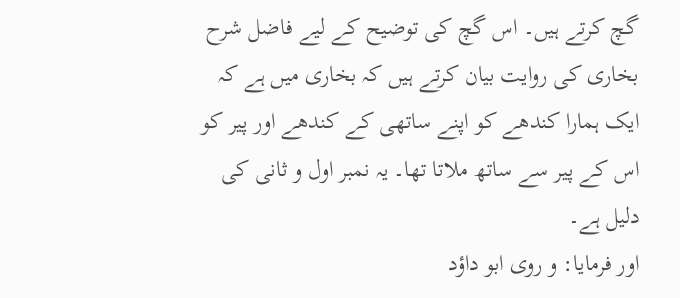گچ کرتے ہیں۔ اس گچ کی توضیح کے لیے فاضل شرح بخاری کی روایت بیان کرتے ہیں کہ بخاری میں ہے کہ ایک ہمارا کندھے کو اپنے ساتھی کے کندھے اور پیر کو اس کے پیر سے ساتھ ملاتا تھا۔ یہ نمبر اول و ثانی کی دلیل ہے۔
اور فرمایا: و روی ابو داؤد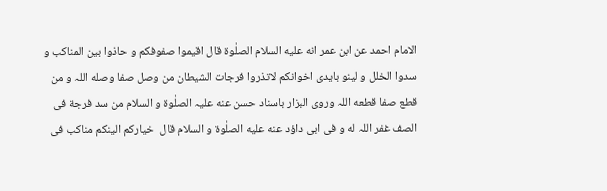الامام احمد عن ابن عمر انه علیه السلام الصلٰوة قال اقیموا صفوفکم و حاذوا بین المناکب و سدوا الخلل و لینو بایدی اخوانکم لاتذروا فرجات الشیطان من وصل صفا وصله اللہ و من قطع صفا قطعه اللہ وروی البزار باسناد حسن عنه علیہ الصلٰوة و السلام من سد فرجة فی الصف غفر اللہ له و فی ابی داؤد عنه علیه الصلٰوة و السلام قال  خیارکم الینکم مناکب فی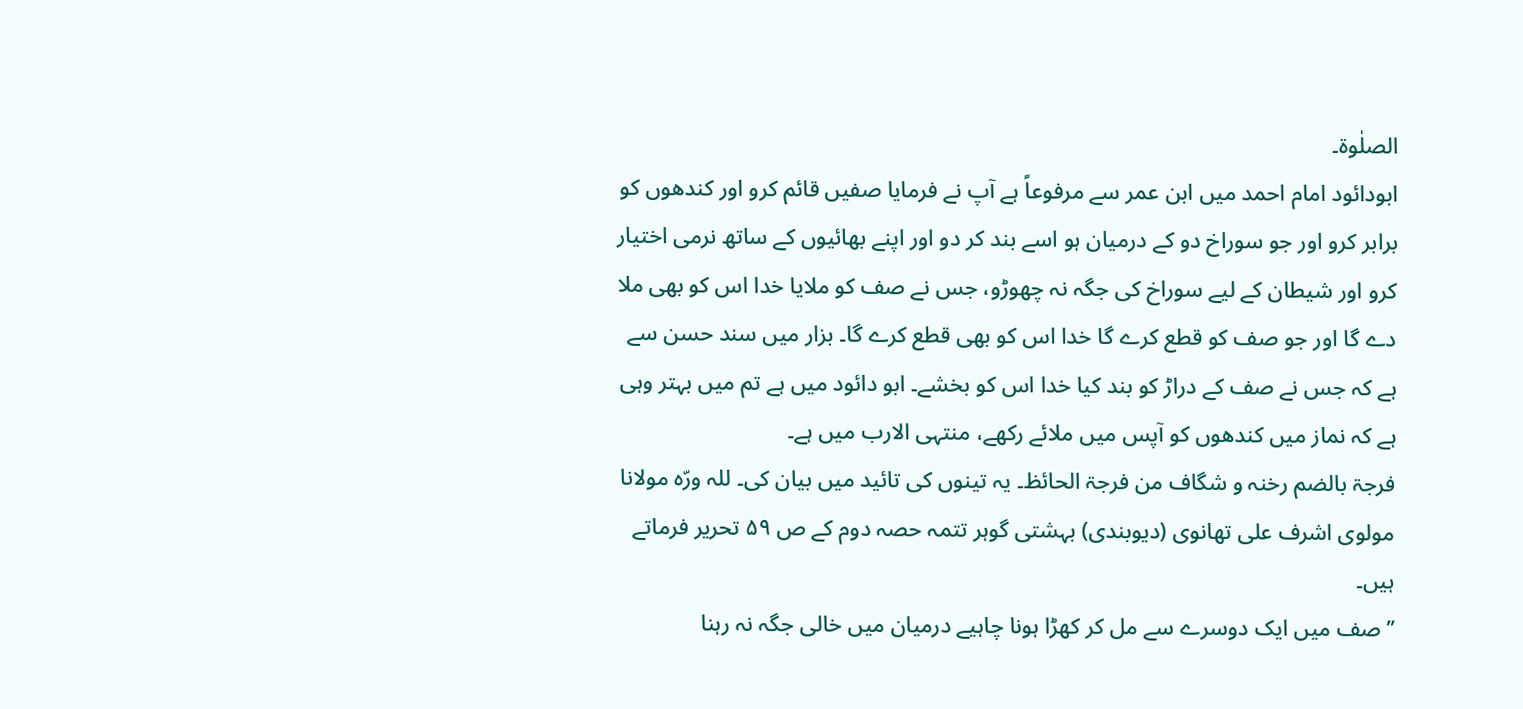الصلٰوة۔
ابودائود امام احمد میں ابن عمر سے مرفوعاً ہے آپ نے فرمایا صفیں قائم کرو اور کندھوں کو برابر کرو اور جو سوراخ دو کے درمیان ہو اسے بند کر دو اور اپنے بھائیوں کے ساتھ نرمی اختیار کرو اور شیطان کے لیے سوراخ کی جگہ نہ چھوڑو، جس نے صف کو ملایا خدا اس کو بھی ملا دے گا اور جو صف کو قطع کرے گا خدا اس کو بھی قطع کرے گا۔ بزار میں سند حسن سے ہے کہ جس نے صف کے دراڑ کو بند کیا خدا اس کو بخشے۔ ابو دائود میں ہے تم میں بہتر وہی ہے کہ نماز میں کندھوں کو آپس میں ملائے رکھے، منتہی الارب میں ہے۔
فرجۃ بالضم رخنہ و شگاف من فرجۃ الحائظ۔ یہ تینوں کی تائید میں بیان کی۔ للہ ورّہ مولانا مولوی اشرف علی تھانوی (دیوبندی) بہشتی گوہر تتمہ حصہ دوم کے ص ۵۹ تحریر فرماتے ہیں۔
’’صف میں ایک دوسرے سے مل کر کھڑا ہونا چاہیے درمیان میں خالی جگہ نہ رہنا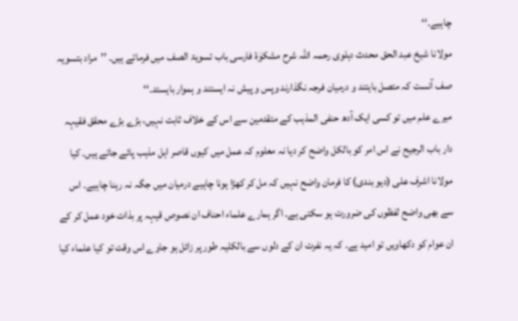چاہیے۔‘‘
مولانا شیخ عبد الحق محدث دہلوی رحمہ اللہ شرح مشکوٰۃ فارسی باب تسویۃ الصف میں فرماتے ہیں۔ ’’مراد بتسویہ صف آنست کہ متصل بایتند و درمیان فرجہ نگذارند وپس و پیش نہ ایستند و ہموار بایستد۔‘‘
میرے علم میں تو کسی ایک آدھ حنفی المذہب کے متقدمین سے اس کے خلاف ثابت نہیں، بڑے بڑے محقق فقیہہ دار باب الرجیح نے اس امر کو بالکل واضح کر دیا نہ معلوم کہ عمل میں کیوں قاصر اہل مذہب پائے جاتے ہیں۔ کیا مولانا اشرف علی (دیو بندی) کا فرمان واضح نہیں کہ مل کر کھڑا ہونا چاہیے درمیان میں جگہ نہ رہنا چاہیے۔ اس سے بھی واضح لفظوں کی ضرورت ہو سکتی ہے۔ اگر ہمارے علماء احناف ان نصوص قیہہ پر بذات خود عمل کر کے ان عوام کو دکھاویں تو امید ہے۔ کہ یہ نفرت ان کے دلوں سے بالکلیہ طور پر زائل ہو جاوے اس وقت تو کیا علماء کیا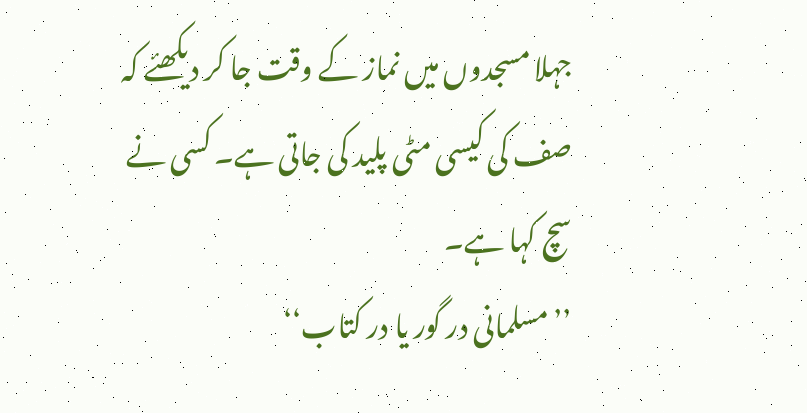جہلا مسجدوں میں نماز کے وقت جا کر دیکھئے کہ صف کی کیسی مٹی پلید کی جاتی ہے۔ کسی نے سچ کہا ہے۔
’’مسلمانی در گور یا در کتاب‘‘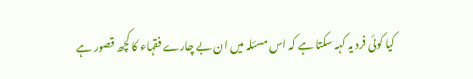کیا کوئی فرد یہ کہہ سکتا ہے کہ اس مسئلہ میں ان بے چارے فقہاء کا کچھ قصور ہے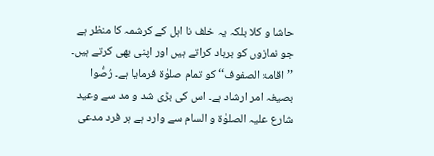حاشا و کلا بلکہ یہ خلف نا اہل کے کرشمہ کا منظر ہے جو نمازوں کو برباد کراتے ہیں اور اپنی بھی کرتے ہیں۔ ’’اقامۃ الصفوف‘‘ کو تمام صلوٰۃ فرمایا ہے۔ رُصُّوا بصیغہ امر ارشاد ہے۔ اس کی بڑی شد و مد سے وعید شارع علیہ الصلوٰۃ و السام سے وارد ہے ہر فرد مدعی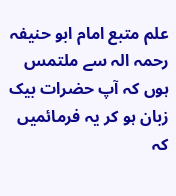علم متبع امام ابو حنیفہ رحمہ الہ سے ملتمس ہوں کہ آپ حضرات بیک زبان ہو کر یہ فرمائمیں کہ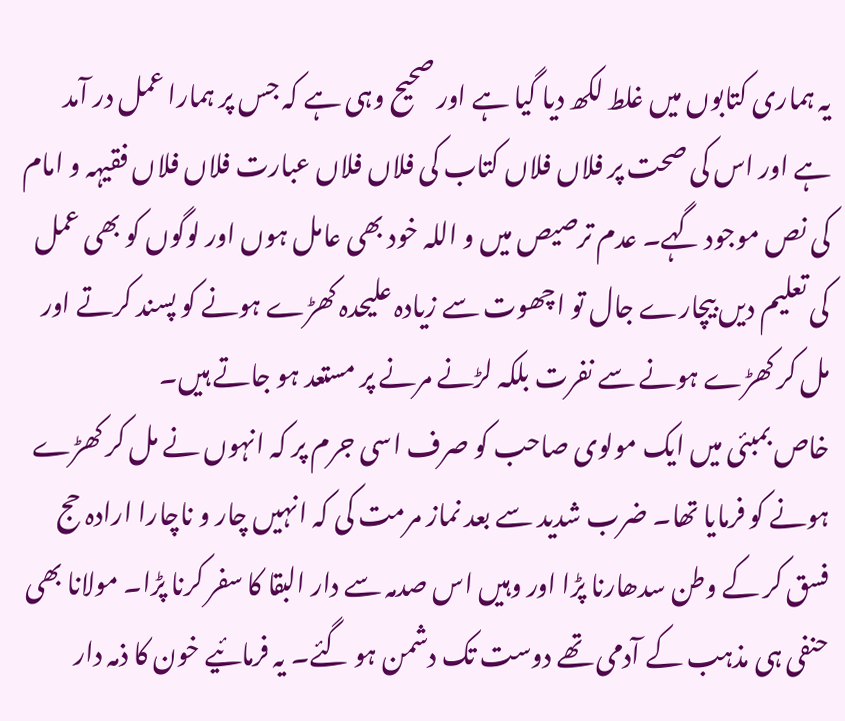یہ ہماری کتابوں میں غلط لکھ دیا گیا ہے اور صحیح وہی ہے کہ جس پر ہمارا عمل در آمد ہے اور اس کی صحت پر فلاں فلاں کتاب کی فلاں فلاں عبارت فلاں فلاں فقیہہ و امام کی نص موجود گہے۔ عدم ترصیص میں و اللہ خود بھی عامل ہوں اور لوگوں کو بھی عمل کی تعلیم دیں بیچارے جال تو اچھوت سے زیادہ علیحدہ کھڑے ہونے کو پسند کرتے اور مل کر کھڑے ہونے سے نفرت بلکہ لڑنے مرنے پر مستعد ہو جاتے ہیں۔
خاص بمبئی میں ایک مولوی صاحب کو صرف اسی جرم پر کہ انہوں نے مل کر کھڑے ہونے کو فرمایا تھا۔ ضرب شدید سے بعد نماز مرمت کی کہ انہیں چار و ناچارا ارادہ حج فسق کر کے وطن سدھارنا پڑا اور وہیں اس صدمہ سے دار البقا کا سفر کرنا پڑا۔ مولانا بھی حنفی ہی مذہب کے آدمی تھے دوست تک دشمن ہو گئے۔ یہ فرمائیے خون کا ذمہ دار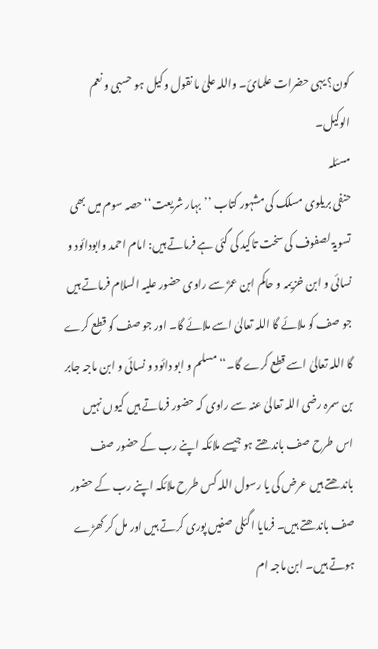کون؟ یہی حضرات علمائ۔ واللہ علیٰ ما نقول وکیل ہو حسبی و نعم الوکیل۔
مسئلہ
حنفی بریلوی مسلک کی مشہور کتاب ’’بہار شریعت‘‘ حصہ سوم میں بھی تسویۃ لصفوف کی سخت تاکید کی گئی ہے فرماتے ہیں: امام احمد وابودائود و نسائی و ابن خزیمہ و حاکم ابن عمرؓ سے راوی حضور علیہ السلام فرماتے ہیں جو صف کو ملائے گا اللہ تعالیٰ اسے ملائے گا۔ اور جو صف کو قطع کرے گا اللہ تعالیٰ اسے قطع کرے گا۔‘‘ مسلم و ابو دائود و نسائی و ابن ماجہ جابر بن سمرہ رضی اللہ تعالیٰ عنہ سے راوی کہ حضور فرماتے ہیں کیوں نہیں اس طرح صف باندھتے ہو جیسے ملائکہ اپنے رب کے حضور صف باندھتے ہیں عرض کی یا رسول اللہ کس طرح ملائکہ اپنے رب کے حضور صف باندھتے ہیں۔ فرمایا اگئلی صفیں پوری کرتے ہیں اور مل کر کھڑے ہوتے ہیں۔ ابن ماجہ ام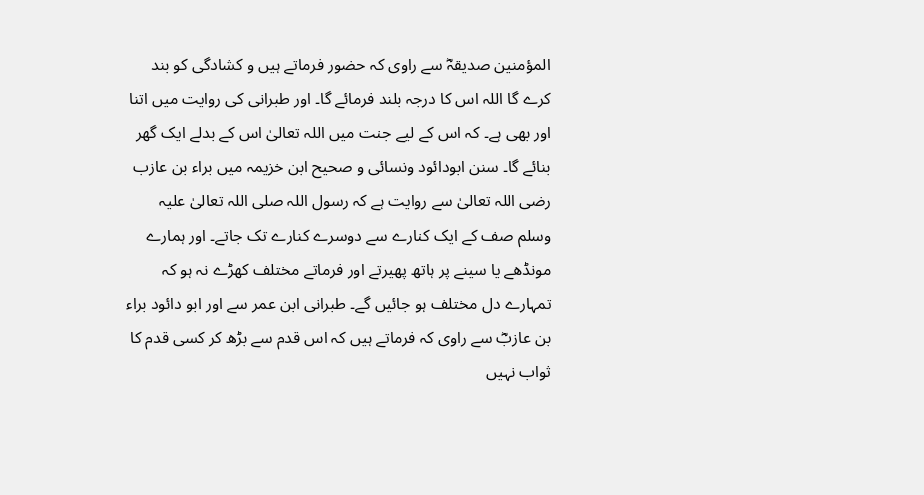المؤمنین صدیقہؓ سے راوی کہ حضور فرماتے ہیں و کشادگی کو بند کرے گا اللہ اس کا درجہ بلند فرمائے گا۔ اور طبرانی کی روایت میں اتنا اور بھی ہے۔ کہ اس کے لیے جنت میں اللہ تعالیٰ اس کے بدلے ایک گھر بنائے گا۔ سنن ابودائود ونسائی و صحیح ابن خزیمہ میں براء بن عازب رضی اللہ تعالیٰ سے روایت ہے کہ رسول اللہ صلی اللہ تعالیٰ علیہ وسلم صف کے ایک کنارے سے دوسرے کنارے تک جاتے۔ اور ہمارے مونڈھے یا سینے پر ہاتھ پھیرتے اور فرماتے مختلف کھڑے نہ ہو کہ تمہارے دل مختلف ہو جائیں گے۔ طبرانی ابن عمر سے اور ابو دائود براء بن عازبؓ سے راوی کہ فرماتے ہیں کہ اس قدم سے بڑھ کر کسی قدم کا ثواب نہیں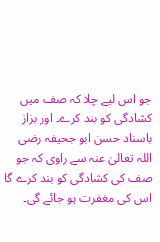جو اس لیے چلا کہ صف میں کشادگی کو بند کرے۔ اور بزاز باسناد حسن ابو جحیفہ رضی اللہ تعالیٰ عنہ سے راوی کہ جو صف کی کشادگی کو بند کرے گا اس کی مغفرت ہو جائے گی۔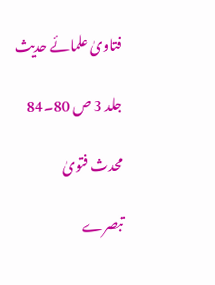فتاویٰ علمائے حدیث

جلد 3 ص 80۔84

محدث فتویٰ

تبصرے